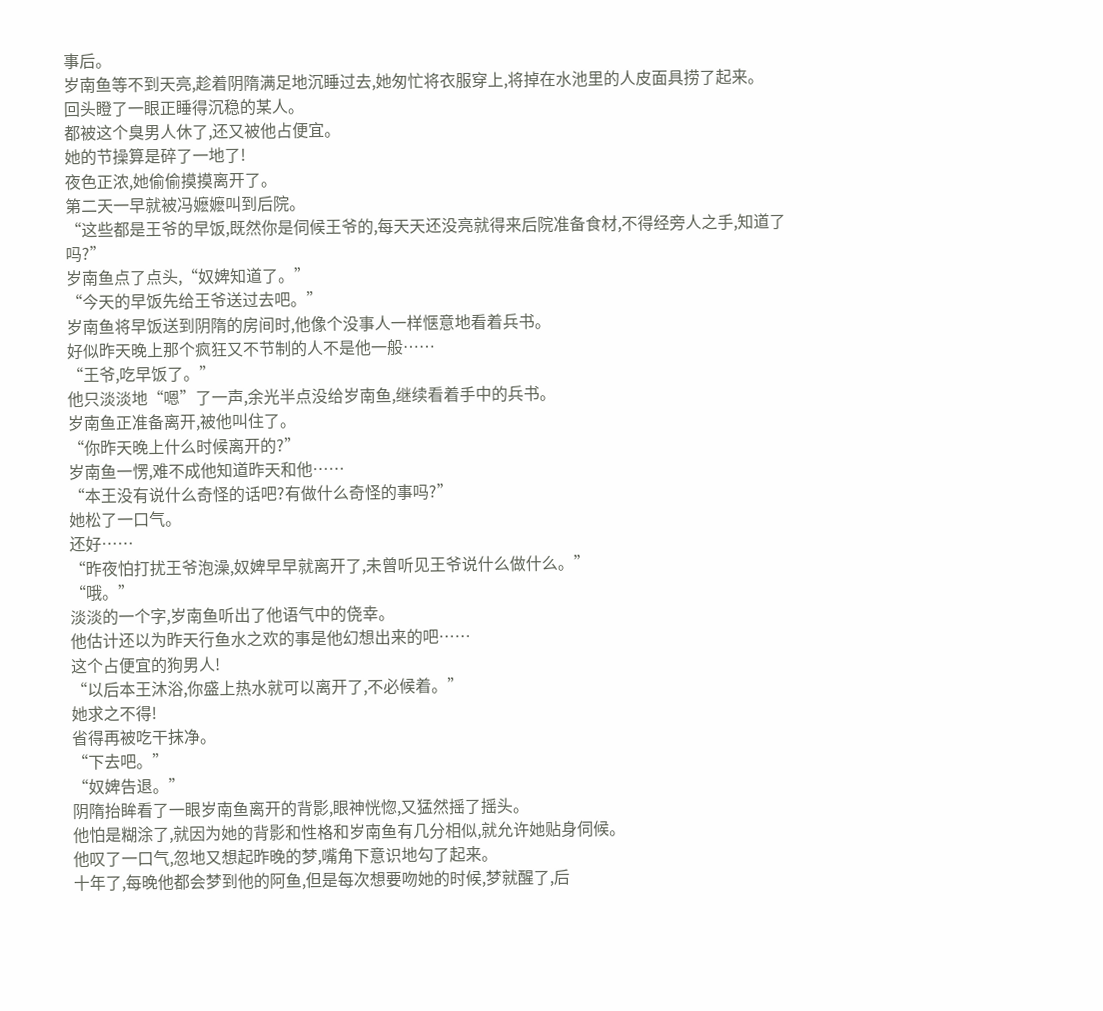事后。
岁南鱼等不到天亮,趁着阴隋满足地沉睡过去,她匆忙将衣服穿上,将掉在水池里的人皮面具捞了起来。
回头瞪了一眼正睡得沉稳的某人。
都被这个臭男人休了,还又被他占便宜。
她的节操算是碎了一地了!
夜色正浓,她偷偷摸摸离开了。
第二天一早就被冯嬷嬷叫到后院。
“这些都是王爷的早饭,既然你是伺候王爷的,每天天还没亮就得来后院准备食材,不得经旁人之手,知道了吗?”
岁南鱼点了点头,“奴婢知道了。”
“今天的早饭先给王爷送过去吧。”
岁南鱼将早饭送到阴隋的房间时,他像个没事人一样惬意地看着兵书。
好似昨天晚上那个疯狂又不节制的人不是他一般……
“王爷,吃早饭了。”
他只淡淡地“嗯”了一声,余光半点没给岁南鱼,继续看着手中的兵书。
岁南鱼正准备离开,被他叫住了。
“你昨天晚上什么时候离开的?”
岁南鱼一愣,难不成他知道昨天和他……
“本王没有说什么奇怪的话吧?有做什么奇怪的事吗?”
她松了一口气。
还好……
“昨夜怕打扰王爷泡澡,奴婢早早就离开了,未曾听见王爷说什么做什么。”
“哦。”
淡淡的一个字,岁南鱼听出了他语气中的侥幸。
他估计还以为昨天行鱼水之欢的事是他幻想出来的吧……
这个占便宜的狗男人!
“以后本王沐浴,你盛上热水就可以离开了,不必候着。”
她求之不得!
省得再被吃干抹净。
“下去吧。”
“奴婢告退。”
阴隋抬眸看了一眼岁南鱼离开的背影,眼神恍惚,又猛然摇了摇头。
他怕是糊涂了,就因为她的背影和性格和岁南鱼有几分相似,就允许她贴身伺候。
他叹了一口气,忽地又想起昨晚的梦,嘴角下意识地勾了起来。
十年了,每晚他都会梦到他的阿鱼,但是每次想要吻她的时候,梦就醒了,后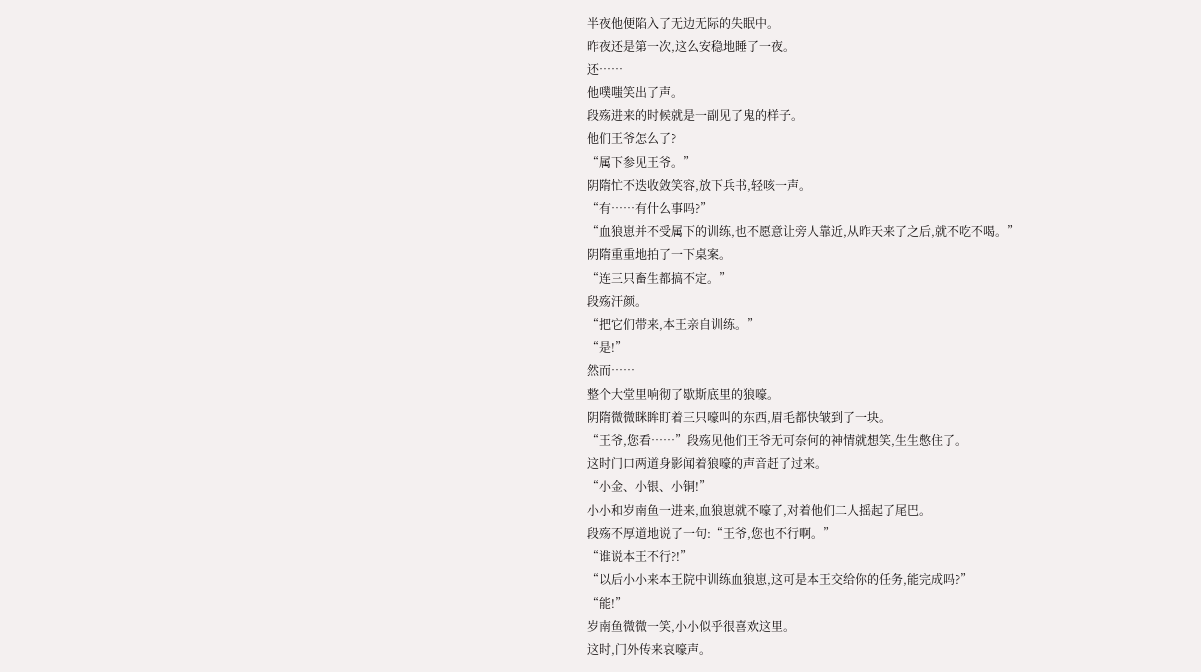半夜他便陷入了无边无际的失眠中。
昨夜还是第一次,这么安稳地睡了一夜。
还……
他噗嗤笑出了声。
段殇进来的时候就是一副见了鬼的样子。
他们王爷怎么了?
“属下参见王爷。”
阴隋忙不迭收敛笑容,放下兵书,轻咳一声。
“有……有什么事吗?”
“血狼崽并不受属下的训练,也不愿意让旁人靠近,从昨天来了之后,就不吃不喝。”
阴隋重重地拍了一下桌案。
“连三只畜生都搞不定。”
段殇汗颜。
“把它们带来,本王亲自训练。”
“是!”
然而……
整个大堂里响彻了歇斯底里的狼嚎。
阴隋微微眯眸盯着三只嚎叫的东西,眉毛都快皱到了一块。
“王爷,您看……”段殇见他们王爷无可奈何的神情就想笑,生生憋住了。
这时门口两道身影闻着狼嚎的声音赶了过来。
“小金、小银、小铜!”
小小和岁南鱼一进来,血狼崽就不嚎了,对着他们二人摇起了尾巴。
段殇不厚道地说了一句:“王爷,您也不行啊。”
“谁说本王不行?!”
“以后小小来本王院中训练血狼崽,这可是本王交给你的任务,能完成吗?”
“能!”
岁南鱼微微一笑,小小似乎很喜欢这里。
这时,门外传来哀嚎声。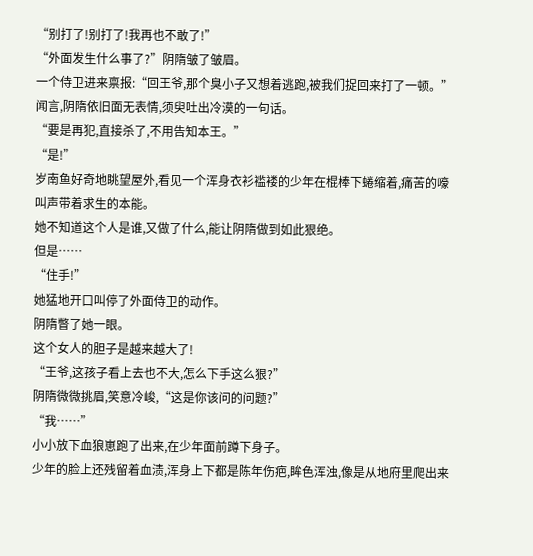“别打了!别打了!我再也不敢了!”
“外面发生什么事了?”阴隋皱了皱眉。
一个侍卫进来禀报:“回王爷,那个臭小子又想着逃跑,被我们捉回来打了一顿。”
闻言,阴隋依旧面无表情,须臾吐出冷漠的一句话。
“要是再犯,直接杀了,不用告知本王。”
“是!”
岁南鱼好奇地眺望屋外,看见一个浑身衣衫褴褛的少年在棍棒下蜷缩着,痛苦的嚎叫声带着求生的本能。
她不知道这个人是谁,又做了什么,能让阴隋做到如此狠绝。
但是……
“住手!”
她猛地开口叫停了外面侍卫的动作。
阴隋瞥了她一眼。
这个女人的胆子是越来越大了!
“王爷,这孩子看上去也不大,怎么下手这么狠?”
阴隋微微挑眉,笑意冷峻,“这是你该问的问题?”
“我……”
小小放下血狼崽跑了出来,在少年面前蹲下身子。
少年的脸上还残留着血渍,浑身上下都是陈年伤疤,眸色浑浊,像是从地府里爬出来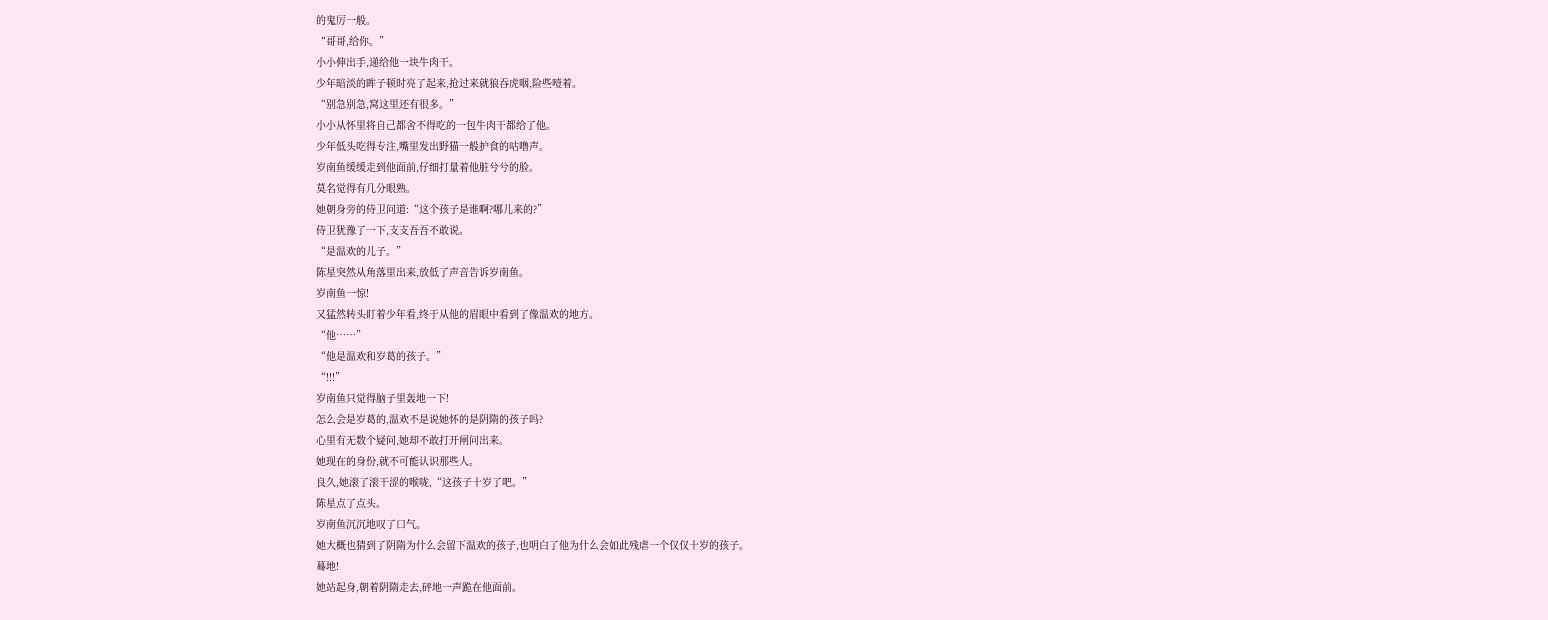的鬼厉一般。
“哥哥,给你。”
小小伸出手,递给他一块牛肉干。
少年暗淡的眸子顿时亮了起来,抢过来就狼吞虎咽,险些噎着。
“别急别急,窝这里还有很多。”
小小从怀里将自己都舍不得吃的一包牛肉干都给了他。
少年低头吃得专注,嘴里发出野猫一般护食的咕噜声。
岁南鱼缓缓走到他面前,仔细打量着他脏兮兮的脸。
莫名觉得有几分眼熟。
她朝身旁的侍卫问道:“这个孩子是谁啊?哪儿来的?”
侍卫犹豫了一下,支支吾吾不敢说。
“是温欢的儿子。”
陈星突然从角落里出来,放低了声音告诉岁南鱼。
岁南鱼一惊!
又猛然转头盯着少年看,终于从他的眉眼中看到了像温欢的地方。
“他……”
“他是温欢和岁葛的孩子。”
“!!!”
岁南鱼只觉得脑子里轰地一下!
怎么会是岁葛的,温欢不是说她怀的是阴隋的孩子吗?
心里有无数个疑问,她却不敢打开闸问出来。
她现在的身份,就不可能认识那些人。
良久,她滚了滚干涩的喉咙,“这孩子十岁了吧。”
陈星点了点头。
岁南鱼沉沉地叹了口气。
她大概也猜到了阴隋为什么会留下温欢的孩子,也明白了他为什么会如此残虐一个仅仅十岁的孩子。
蓦地!
她站起身,朝着阴隋走去,砰地一声跪在他面前。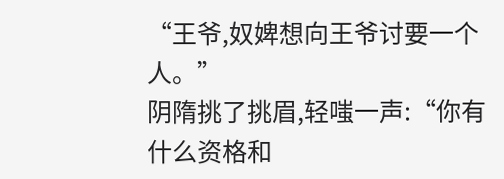“王爷,奴婢想向王爷讨要一个人。”
阴隋挑了挑眉,轻嗤一声:“你有什么资格和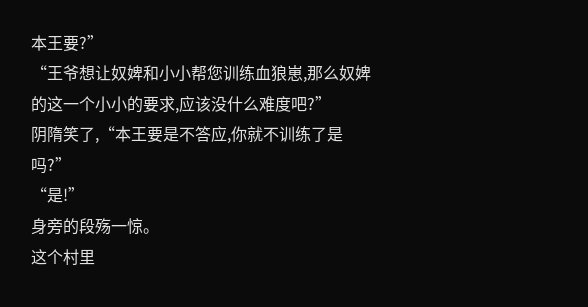本王要?”
“王爷想让奴婢和小小帮您训练血狼崽,那么奴婢的这一个小小的要求,应该没什么难度吧?”
阴隋笑了,“本王要是不答应,你就不训练了是吗?”
“是!”
身旁的段殇一惊。
这个村里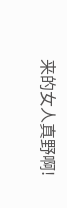来的女人真野啊!